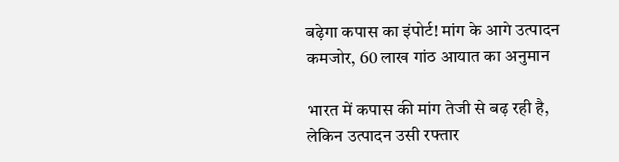बढ़ेगा कपास का इंपोर्ट! मांग के आगे उत्पादन कमजोर, 60 लाख गांठ आयात का अनुमान

भारत में कपास की मांग तेजी से बढ़ रही है, लेकिन उत्पादन उसी रफ्तार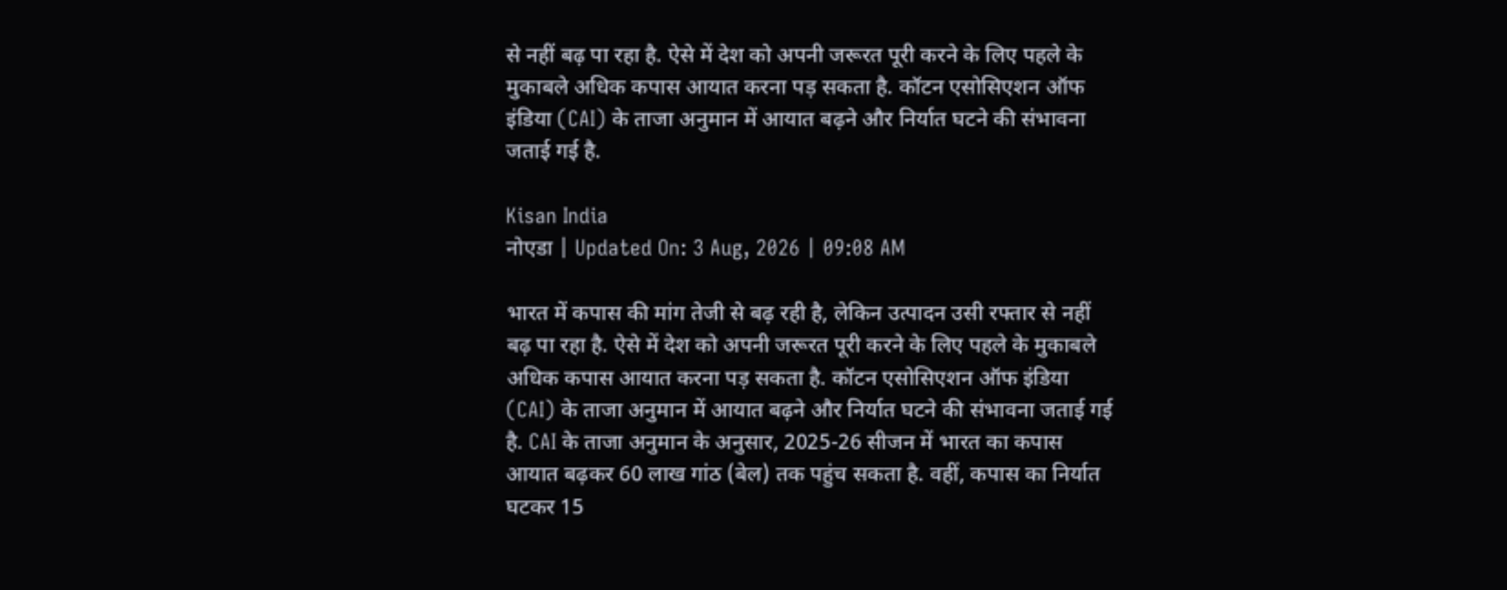से नहीं बढ़ पा रहा है. ऐसे में देश को अपनी जरूरत पूरी करने के लिए पहले के मुकाबले अधिक कपास आयात करना पड़ सकता है. कॉटन एसोसिएशन ऑफ इंडिया (CAI) के ताजा अनुमान में आयात बढ़ने और निर्यात घटने की संभावना जताई गई है.

Kisan India
नोएडा | Updated On: 3 Aug, 2026 | 09:08 AM

भारत में कपास की मांग तेजी से बढ़ रही है, लेकिन उत्पादन उसी रफ्तार से नहीं बढ़ पा रहा है. ऐसे में देश को अपनी जरूरत पूरी करने के लिए पहले के मुकाबले अधिक कपास आयात करना पड़ सकता है. कॉटन एसोसिएशन ऑफ इंडिया (CAI) के ताजा अनुमान में आयात बढ़ने और निर्यात घटने की संभावना जताई गई है. CAI के ताजा अनुमान के अनुसार, 2025-26 सीजन में भारत का कपास आयात बढ़कर 60 लाख गांठ (बेल) तक पहुंच सकता है. वहीं, कपास का निर्यात घटकर 15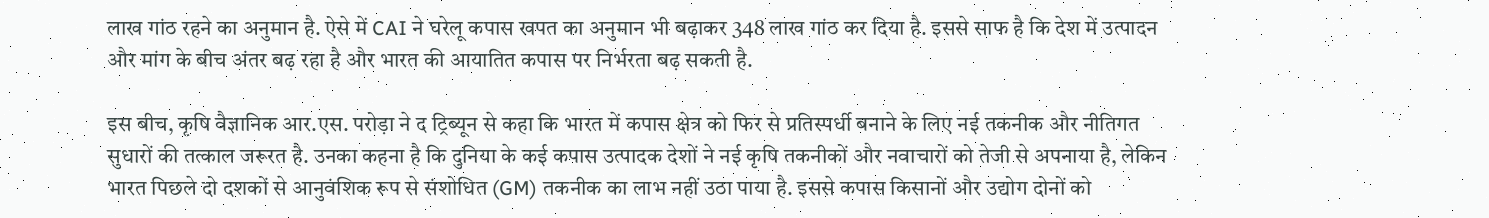लाख गांठ रहने का अनुमान है. ऐसे में CAI ने घरेलू कपास खपत का अनुमान भी बढ़ाकर 348 लाख गांठ कर दिया है. इससे साफ है कि देश में उत्पादन और मांग के बीच अंतर बढ़ रहा है और भारत की आयातित कपास पर निर्भरता बढ़ सकती है.

इस बीच, कृषि वैज्ञानिक आर.एस. परोड़ा ने द ट्रिब्यून से कहा कि भारत में कपास क्षेत्र को फिर से प्रतिस्पर्धी बनाने के लिए नई तकनीक और नीतिगत सुधारों की तत्काल जरूरत है. उनका कहना है कि दुनिया के कई कपास उत्पादक देशों ने नई कृषि तकनीकों और नवाचारों को तेजी से अपनाया है, लेकिन भारत पिछले दो दशकों से आनुवंशिक रूप से संशोधित (GM) तकनीक का लाभ नहीं उठा पाया है. इससे कपास किसानों और उद्योग दोनों को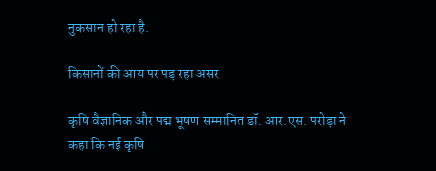नुकसान हो रहा है.

किसानों की आय पर पड़ रहा असर

कृषि वैज्ञानिक और पद्म भूषण सम्मानित डॉ. आर.एस. परोड़ा ने कहा कि नई कृषि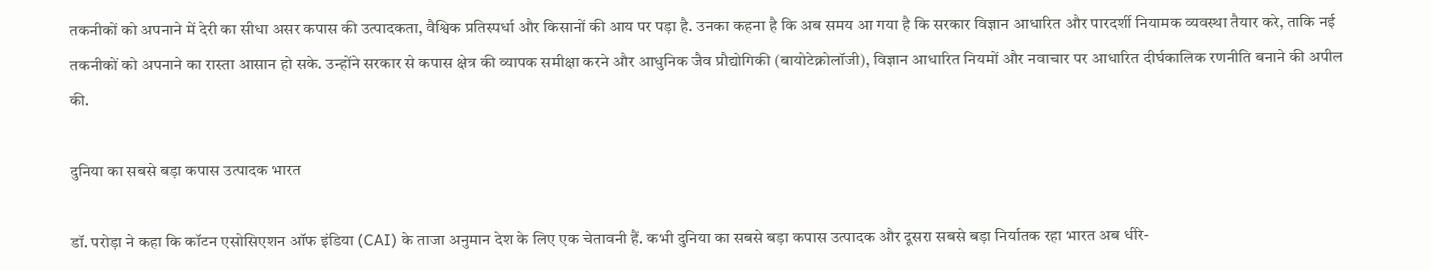तकनीकों को अपनाने में देरी का सीधा असर कपास की उत्पादकता, वैश्विक प्रतिस्पर्धा और किसानों की आय पर पड़ा है. उनका कहना है कि अब समय आ गया है कि सरकार विज्ञान आधारित और पारदर्शी नियामक व्यवस्था तैयार करे, ताकि नई तकनीकों को अपनाने का रास्ता आसान हो सके. उन्होंने सरकार से कपास क्षेत्र की व्यापक समीक्षा करने और आधुनिक जैव प्रौद्योगिकी (बायोटेक्नोलॉजी), विज्ञान आधारित नियमों और नवाचार पर आधारित दीर्घकालिक रणनीति बनाने की अपील की.

दुनिया का सबसे बड़ा कपास उत्पादक भारत

डॉ. परोड़ा ने कहा कि कॉटन एसोसिएशन ऑफ इंडिया (CAI) के ताजा अनुमान देश के लिए एक चेतावनी हैं. कभी दुनिया का सबसे बड़ा कपास उत्पादक और दूसरा सबसे बड़ा निर्यातक रहा भारत अब धीरे-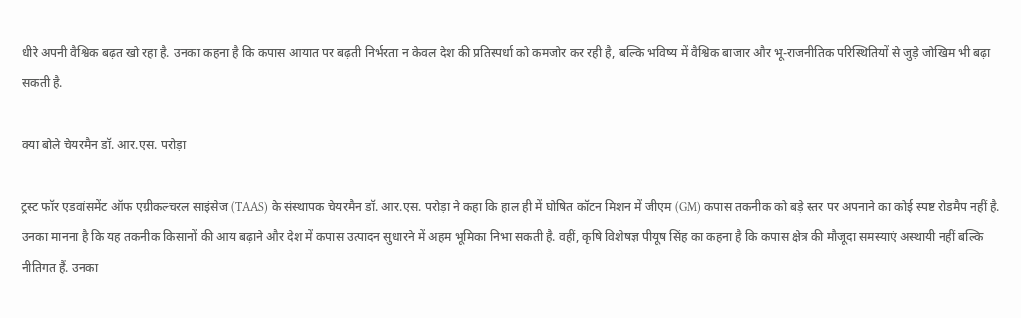धीरे अपनी वैश्विक बढ़त खो रहा है. उनका कहना है कि कपास आयात पर बढ़ती निर्भरता न केवल देश की प्रतिस्पर्धा को कमजोर कर रही है, बल्कि भविष्य में वैश्विक बाजार और भू-राजनीतिक परिस्थितियों से जुड़े जोखिम भी बढ़ा सकती है.

क्या बोले चेयरमैन डॉ. आर.एस. परोड़ा

ट्रस्ट फॉर एडवांसमेंट ऑफ एग्रीकल्चरल साइंसेज (TAAS) के संस्थापक चेयरमैन डॉ. आर.एस. परोड़ा ने कहा कि हाल ही में घोषित कॉटन मिशन में जीएम (GM) कपास तकनीक को बड़े स्तर पर अपनाने का कोई स्पष्ट रोडमैप नहीं है. उनका मानना है कि यह तकनीक किसानों की आय बढ़ाने और देश में कपास उत्पादन सुधारने में अहम भूमिका निभा सकती है. वहीं, कृषि विशेषज्ञ पीयूष सिंह का कहना है कि कपास क्षेत्र की मौजूदा समस्याएं अस्थायी नहीं बल्कि नीतिगत हैं. उनका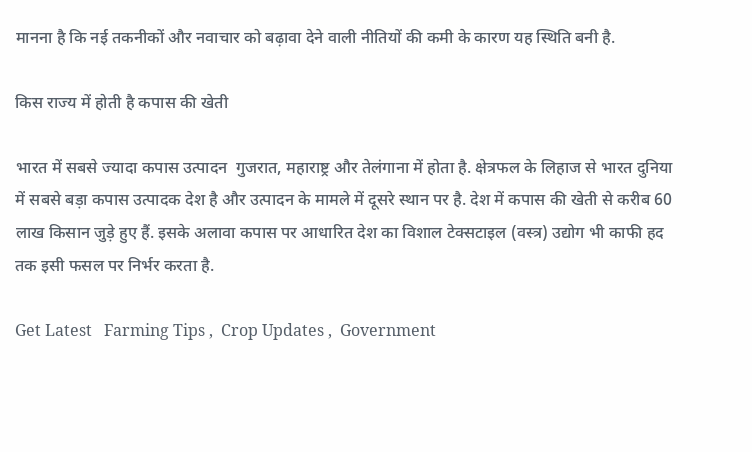मानना है कि नई तकनीकों और नवाचार को बढ़ावा देने वाली नीतियों की कमी के कारण यह स्थिति बनी है.

किस राज्य में होती है कपास की खेती

भारत में सबसे ज्यादा कपास उत्पादन  गुजरात, महाराष्ट्र और तेलंगाना में होता है. क्षेत्रफल के लिहाज से भारत दुनिया में सबसे बड़ा कपास उत्पादक देश है और उत्पादन के मामले में दूसरे स्थान पर है. देश में कपास की खेती से करीब 60 लाख किसान जुड़े हुए हैं. इसके अलावा कपास पर आधारित देश का विशाल टेक्सटाइल (वस्त्र) उद्योग भी काफी हद तक इसी फसल पर निर्भर करता है.

Get Latest   Farming Tips ,  Crop Updates ,  Government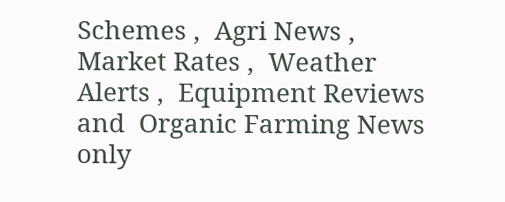Schemes ,  Agri News ,  Market Rates ,  Weather Alerts ,  Equipment Reviews and  Organic Farming News  only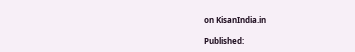on KisanIndia.in

Published: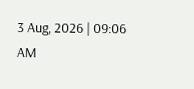3 Aug, 2026 | 09:06 AM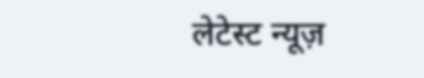लेटेस्ट न्यूज़